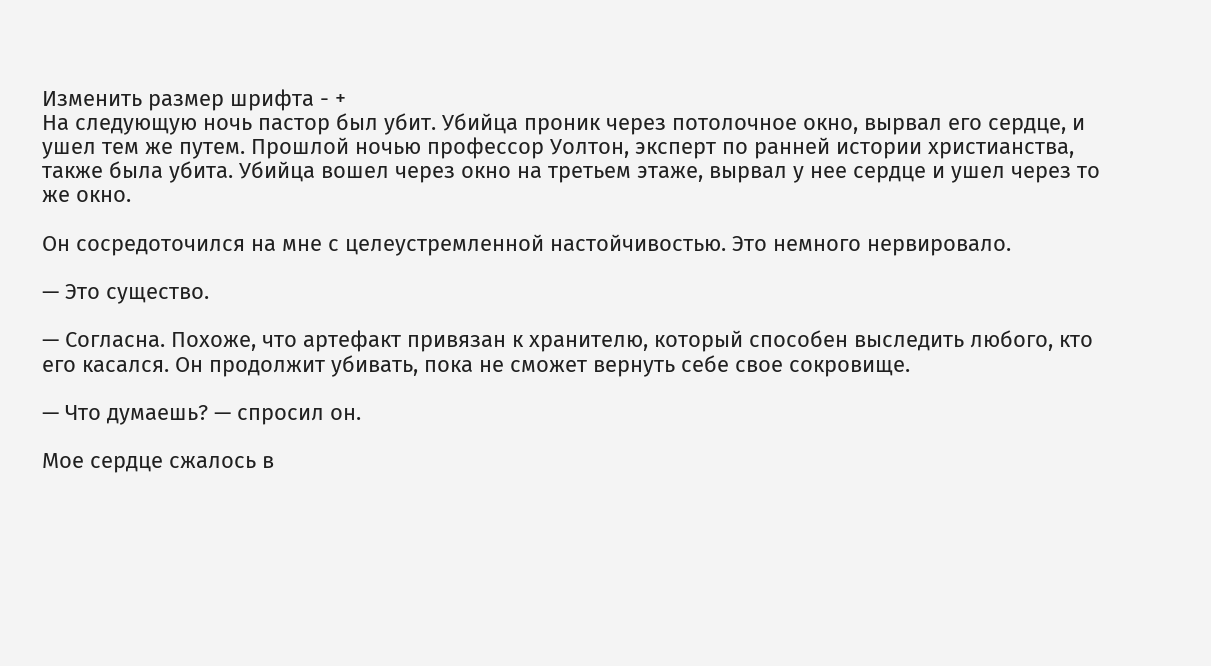Изменить размер шрифта - +
На следующую ночь пастор был убит. Убийца проник через потолочное окно, вырвал его сердце, и ушел тем же путем. Прошлой ночью профессор Уолтон, эксперт по ранней истории христианства, также была убита. Убийца вошел через окно на третьем этаже, вырвал у нее сердце и ушел через то же окно.

Он сосредоточился на мне с целеустремленной настойчивостью. Это немного нервировало.

— Это существо.

— Согласна. Похоже, что артефакт привязан к хранителю, который способен выследить любого, кто его касался. Он продолжит убивать, пока не сможет вернуть себе свое сокровище.

— Что думаешь? — спросил он.

Мое сердце сжалось в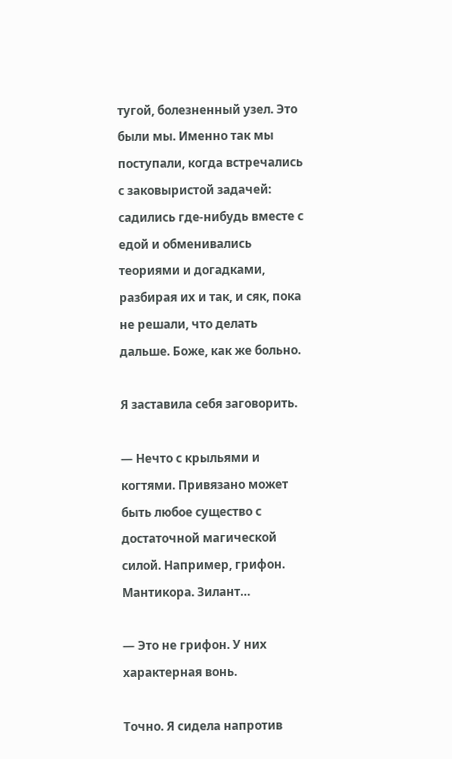тугой, болезненный узел. Это были мы. Именно так мы поступали, когда встречались с заковыристой задачей: садились где-нибудь вместе с едой и обменивались теориями и догадками, разбирая их и так, и сяк, пока не решали, что делать дальше. Боже, как же больно.

Я заставила себя заговорить.

— Нечто с крыльями и когтями. Привязано может быть любое существо с достаточной магической силой. Например, грифон. Мантикора. Зилант…

— Это не грифон. У них характерная вонь.

Точно. Я сидела напротив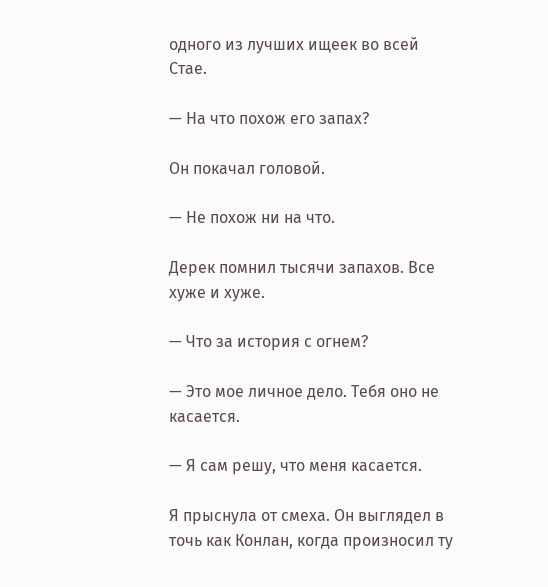одного из лучших ищеек во всей Стае.

— На что похож его запах?

Он покачал головой.

— Не похож ни на что.

Дерек помнил тысячи запахов. Все хуже и хуже.

— Что за история с огнем?

— Это мое личное дело. Тебя оно не касается.

— Я сам решу, что меня касается.

Я прыснула от смеха. Он выглядел в точь как Конлан, когда произносил ту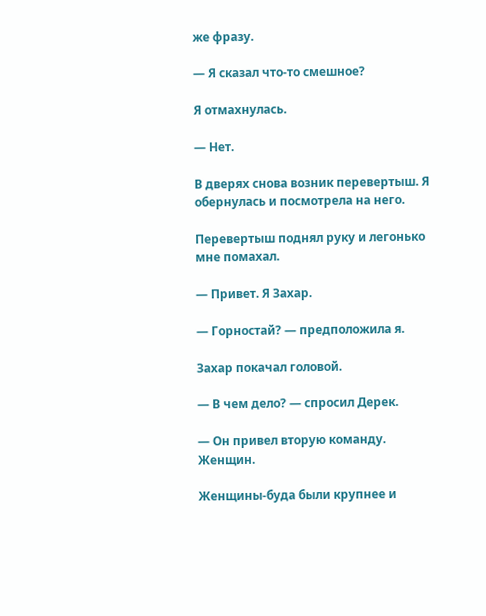же фразу.

— Я сказал что-то смешное?

Я отмахнулась.

— Нет.

В дверях снова возник перевертыш. Я обернулась и посмотрела на него.

Перевертыш поднял руку и легонько мне помахал.

— Привет. Я Захар.

— Горностай? — предположила я.

Захар покачал головой.

— В чем дело? — спросил Дерек.

— Он привел вторую команду. Женщин.

Женщины-буда были крупнее и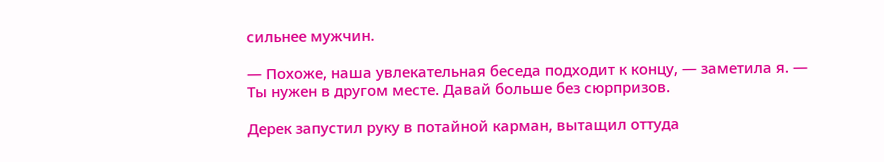сильнее мужчин.

— Похоже, наша увлекательная беседа подходит к концу, — заметила я. — Ты нужен в другом месте. Давай больше без сюрпризов.

Дерек запустил руку в потайной карман, вытащил оттуда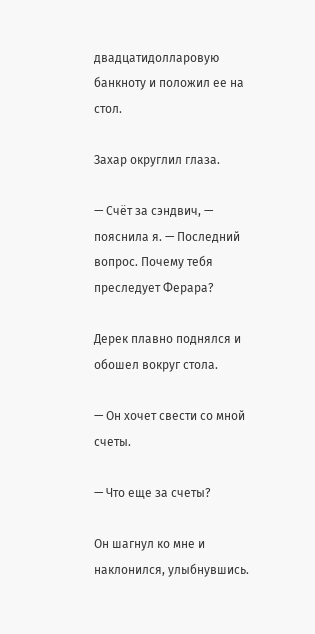двадцатидолларовую банкноту и положил ее на стол.

Захар округлил глаза.

— Счёт за сэндвич, — пояснила я. — Последний вопрос. Почему тебя преследует Ферара?

Дерек плавно поднялся и обошел вокруг стола.

— Он хочет свести со мной счеты.

— Что еще за счеты?

Он шагнул ко мне и наклонился, улыбнувшись.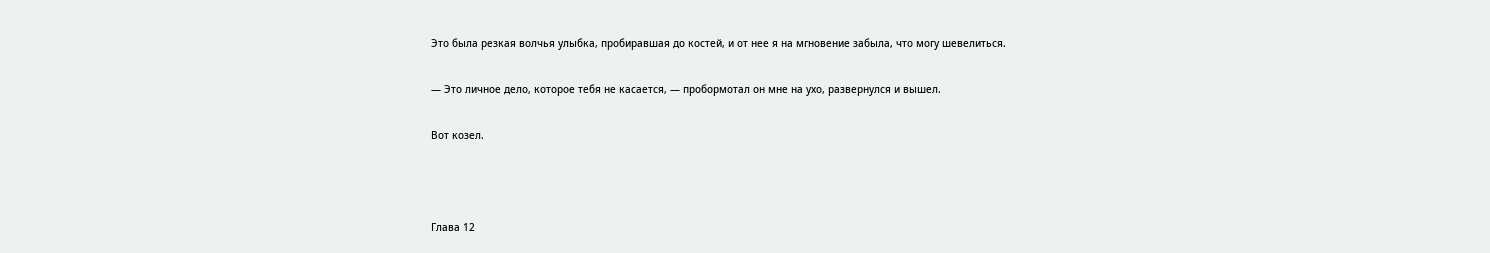Это была резкая волчья улыбка, пробиравшая до костей, и от нее я на мгновение забыла, что могу шевелиться.

— Это личное дело, которое тебя не касается, — пробормотал он мне на ухо, развернулся и вышел.

Вот козел.



Глава 12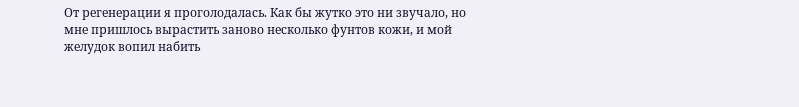От регенерации я проголодалась. Как бы жутко это ни звучало, но мне пришлось вырастить заново несколько фунтов кожи, и мой желудок вопил набить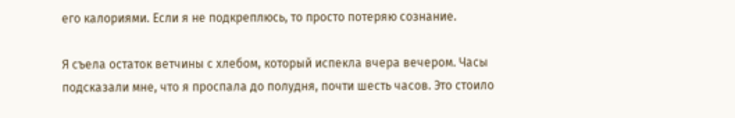его калориями. Если я не подкреплюсь, то просто потеряю сознание.

Я съела остаток ветчины с хлебом, который испекла вчера вечером. Часы подсказали мне, что я проспала до полудня, почти шесть часов. Это стоило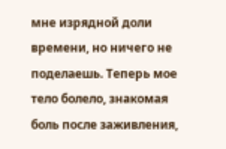мне изрядной доли времени, но ничего не поделаешь. Теперь мое тело болело, знакомая боль после заживления,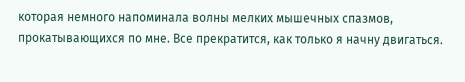которая немного напоминала волны мелких мышечных спазмов, прокатывающихся по мне. Все прекратится, как только я начну двигаться.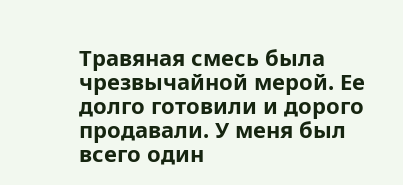Травяная смесь была чрезвычайной мерой. Ее долго готовили и дорого продавали. У меня был всего один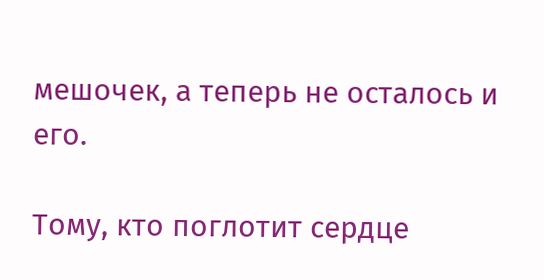мешочек, а теперь не осталось и его.

Тому, кто поглотит сердце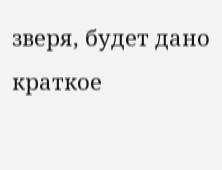зверя, будет дано краткое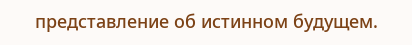представление об истинном будущем.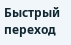Быстрый переход